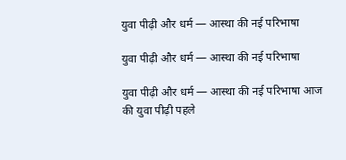युवा पीढ़ी और धर्म — आस्था की नई परिभाषा

युवा पीढ़ी और धर्म — आस्था की नई परिभाषा

युवा पीढ़ी और धर्म — आस्था की नई परिभाषा आज की युवा पीढ़ी पहले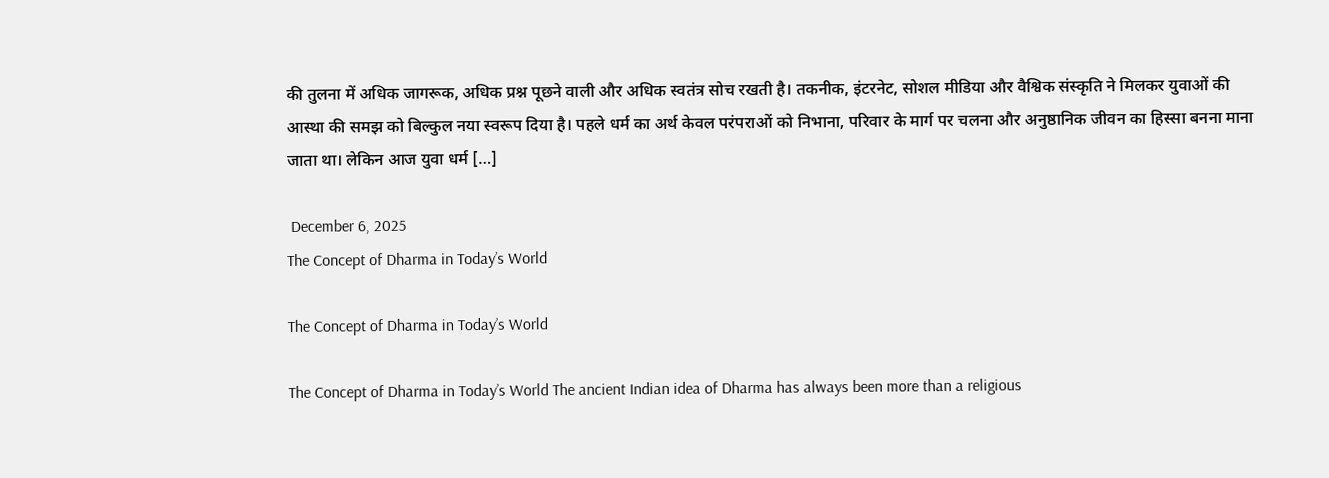की तुलना में अधिक जागरूक, अधिक प्रश्न पूछने वाली और अधिक स्वतंत्र सोच रखती है। तकनीक, इंटरनेट, सोशल मीडिया और वैश्विक संस्कृति ने मिलकर युवाओं की आस्था की समझ को बिल्कुल नया स्वरूप दिया है। पहले धर्म का अर्थ केवल परंपराओं को निभाना, परिवार के मार्ग पर चलना और अनुष्ठानिक जीवन का हिस्सा बनना माना जाता था। लेकिन आज युवा धर्म […]

 December 6, 2025
The Concept of Dharma in Today’s World

The Concept of Dharma in Today’s World

The Concept of Dharma in Today’s World The ancient Indian idea of Dharma has always been more than a religious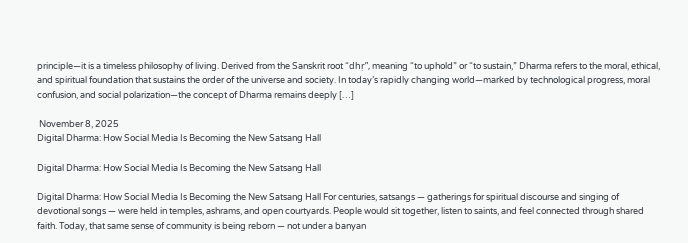principle—it is a timeless philosophy of living. Derived from the Sanskrit root “dhṛ”, meaning “to uphold” or “to sustain,” Dharma refers to the moral, ethical, and spiritual foundation that sustains the order of the universe and society. In today’s rapidly changing world—marked by technological progress, moral confusion, and social polarization—the concept of Dharma remains deeply […]

 November 8, 2025
Digital Dharma: How Social Media Is Becoming the New Satsang Hall

Digital Dharma: How Social Media Is Becoming the New Satsang Hall

Digital Dharma: How Social Media Is Becoming the New Satsang Hall For centuries, satsangs — gatherings for spiritual discourse and singing of devotional songs — were held in temples, ashrams, and open courtyards. People would sit together, listen to saints, and feel connected through shared faith. Today, that same sense of community is being reborn — not under a banyan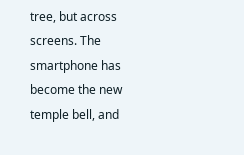tree, but across screens. The smartphone has become the new temple bell, and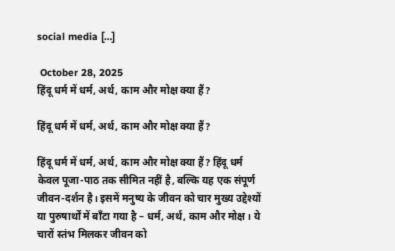social media […]

 October 28, 2025
हिंदू धर्म में धर्म, अर्थ, काम और मोक्ष क्या हैं?

हिंदू धर्म में धर्म, अर्थ, काम और मोक्ष क्या हैं?

हिंदू धर्म में धर्म, अर्थ, काम और मोक्ष क्या हैं? हिंदू धर्म केवल पूजा-पाठ तक सीमित नहीं है, बल्कि यह एक संपूर्ण जीवन-दर्शन है। इसमें मनुष्य के जीवन को चार मुख्य उद्देश्यों या पुरुषार्थों में बाँटा गया है – धर्म, अर्थ, काम और मोक्ष। ये चारों स्तंभ मिलकर जीवन को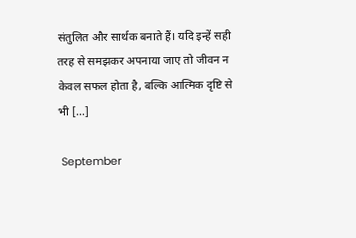संतुलित और सार्थक बनाते हैं। यदि इन्हें सही तरह से समझकर अपनाया जाए तो जीवन न केवल सफल होता है, बल्कि आत्मिक दृष्टि से भी […]

 September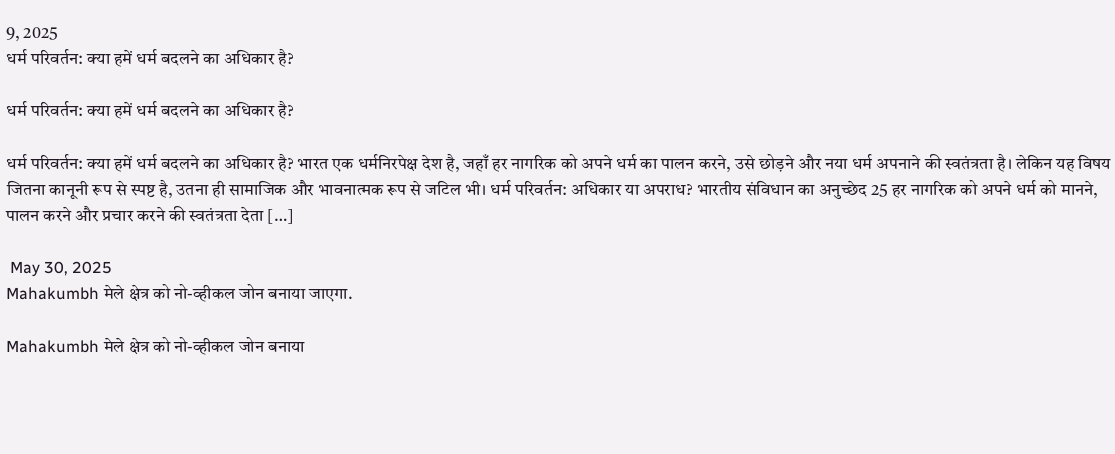9, 2025
धर्म परिवर्तन: क्या हमें धर्म बदलने का अधिकार है?

धर्म परिवर्तन: क्या हमें धर्म बदलने का अधिकार है?

धर्म परिवर्तन: क्या हमें धर्म बदलने का अधिकार है? भारत एक धर्मनिरपेक्ष देश है, जहाँ हर नागरिक को अपने धर्म का पालन करने, उसे छोड़ने और नया धर्म अपनाने की स्वतंत्रता है। लेकिन यह विषय जितना कानूनी रूप से स्पष्ट है, उतना ही सामाजिक और भावनात्मक रूप से जटिल भी। धर्म परिवर्तन: अधिकार या अपराध? भारतीय संविधान का अनुच्छेद 25 हर नागरिक को अपने धर्म को मानने, पालन करने और प्रचार करने की स्वतंत्रता देता […]

 May 30, 2025
Mahakumbh मेले क्षेत्र को नो-व्हीकल जोन बनाया जाएगा.

Mahakumbh मेले क्षेत्र को नो-व्हीकल जोन बनाया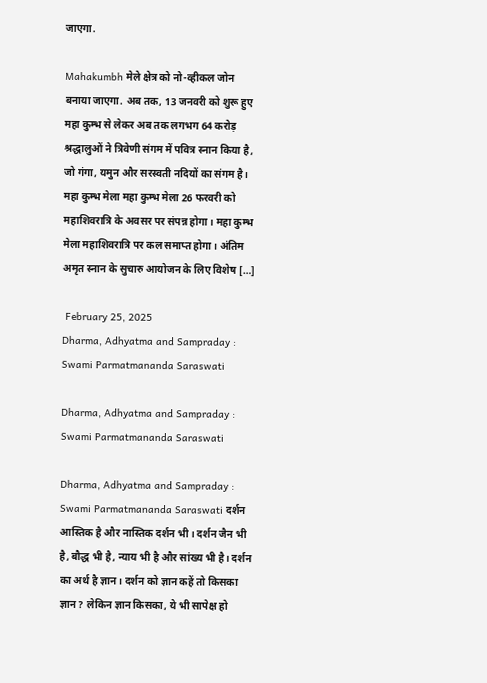जाएगा.

Mahakumbh मेले क्षेत्र को नो-व्हीकल जोन बनाया जाएगा. अब तक, 13 जनवरी को शुरू हुए महा कुम्भ से लेकर अब तक लगभग 64 करोड़ श्रद्धालुओं ने त्रिवेणी संगम में पवित्र स्नान किया है, जो गंगा, यमुन और सरस्वती नदियों का संगम है।   महा कुम्भ मेला महा कुम्भ मेला 26 फरवरी को महाशिवरात्रि के अवसर पर संपन्न होगा। महा कुम्भ मेला महाशिवरात्रि पर कल समाप्त होगा। अंतिम अमृत स्नान के सुचारु आयोजन के लिए विशेष […]

 February 25, 2025
Dharma, Adhyatma and Sampraday : Swami Parmatmananda Saraswati

Dharma, Adhyatma and Sampraday : Swami Parmatmananda Saraswati

Dharma, Adhyatma and Sampraday : Swami Parmatmananda Saraswati दर्शन आस्तिक है और नास्तिक दर्शन भी। दर्शन जैन भी है, बौद्ध भी है, न्याय भी है और सांख्य भी है। दर्शन का अर्थ है ज्ञान। दर्शन को ज्ञान कहें तो किसका ज्ञान? लेकिन ज्ञान किसका, ये भी सापेक्ष हो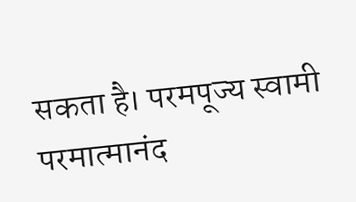सकता है। परमपूज्य स्वामी परमात्मानंद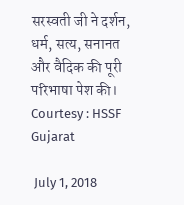सरस्वती जी ने दर्शन, धर्म, सत्य, सनानत और वैदिक की पूरी परिभाषा पेश की। Courtesy : HSSF Gujarat

 July 1, 2018